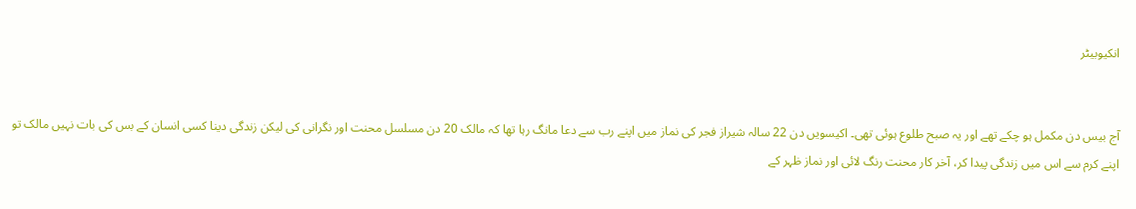انکیوبیٹر


آج بیس دن مکمل ہو چکے تھے اور یہ صبح طلوع ہوئی تھی۔ اکیسویں دن 22 سالہ شیراز فجر کی نماز میں اپنے رب سے دعا مانگ رہا تھا کہ مالک 20 دن مسلسل محنت اور نگرانی کی لیکن زندگی دینا کسی انسان کے بس کی بات نہیں مالک تو اپنے کرم سے اس میں زندگی پیدا کر، آخر کار محنت رنگ لائی اور نماز ظہر کے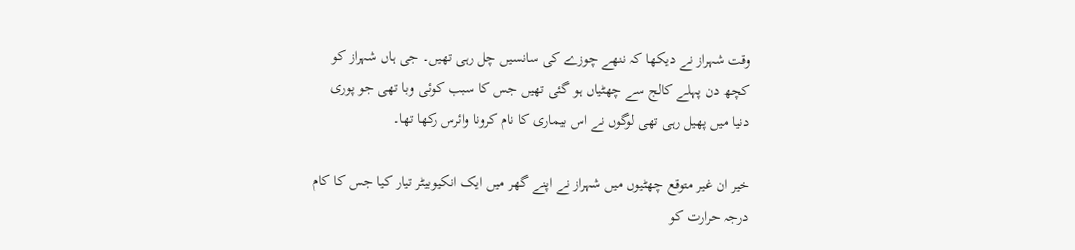وقت شہراز نے دیکھا کہ ننھے چوزے کی سانسیں چل رہی تھیں۔ جی ہاں شہراز کو کچھ دن پہلے کالج سے چھٹیاں ہو گئی تھیں جس کا سبب کوئی وبا تھی جو پوری دنیا میں پھیل رہی تھی لوگوں نے اس بیماری کا نام کرونا وائرس رکھا تھا۔

خیر ان غیر متوقع چھٹیوں میں شہراز نے اپنے گھر میں ایک انکیوبیٹر تیار کیا جس کا کام درجہ حرارت کو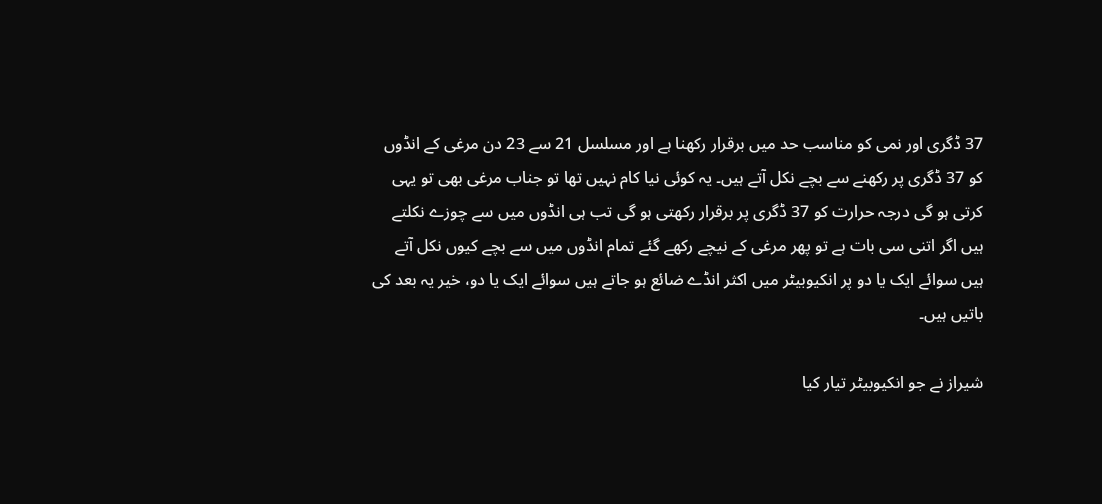37 ڈگری اور نمی کو مناسب حد میں برقرار رکھنا ہے اور مسلسل 21 سے 23 دن مرغی کے انڈوں کو 37 ڈگری پر رکھنے سے بچے نکل آتے ہیں۔ یہ کوئی نیا کام نہیں تھا تو جناب مرغی بھی تو یہی کرتی ہو گی درجہ حرارت کو 37 ڈگری پر برقرار رکھتی ہو گی تب ہی انڈوں میں سے چوزے نکلتے ہیں اگر اتنی سی بات ہے تو پھر مرغی کے نیچے رکھے گئے تمام انڈوں میں سے بچے کیوں نکل آتے ہیں سوائے ایک یا دو پر انکیوبیٹر میں اکثر انڈے ضائع ہو جاتے ہیں سوائے ایک یا دو، خیر یہ بعد کی باتیں ہیں۔

شیراز نے جو انکیوبیٹر تیار کیا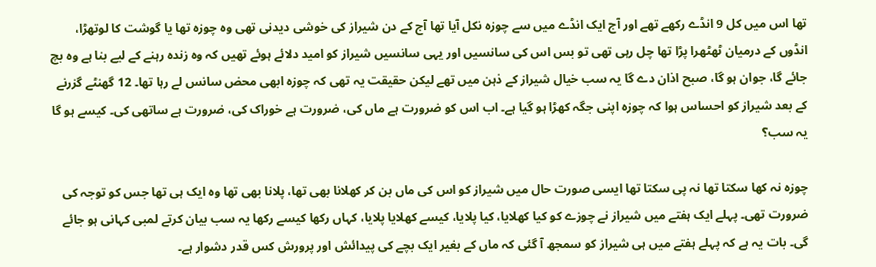تھا اس میں کل 9 انڈے رکھے تھے اور آج ایک انڈے میں سے چوزہ نکل آیا تھا آج کے دن شیراز کی خوشی دیدنی تھی وہ چوزہ تھا یا گوشت کا لوتھڑا، انڈوں کے درمیان ٹھٹھرا پڑا تھا چل رہی تھی تو بس اس کی سانسیں اور یہی سانسیں شیراز کو امید دلائے ہوئے تھیں کہ وہ زندہ رہنے کے لیے بنا ہے وہ بچ جائے گا، جوان ہو گا، صبح اذان دے گا یہ سب خیال شیراز کے ذہن میں تھے لیکن حقیقت یہ تھی کہ چوزہ ابھی محض سانس لے رہا تھا۔ 12 گھنٹے گزرنے کے بعد شیراز کو احساس ہوا کہ چوزہ اپنی جگہ کھڑا ہو گیا ہے۔ اب اس کو ضرورت ہے ماں کی، ضرورت ہے خوراک کی، ضرورت ہے ساتھی کی۔ کیسے ہو گا یہ سب؟

چوزہ نہ کھا سکتا تھا نہ پی سکتا تھا ایسی صورت حال میں شیراز کو اس کی ماں بن کر کھلانا بھی تھا، پلانا بھی تھا وہ ایک ہی تھا جس کو توجہ کی ضرورت تھی۔ پہلے ایک ہفتے میں شیراز نے چوزے کو کیا کھلایا، کیا پلایا، کیسے کھلایا پلایا، کہاں رکھا کیسے رکھا یہ سب بیان کرتے لمبی کہانی ہو جائے گی۔ بات یہ ہے کہ پہلے ہفتے میں ہی شیراز کو سمجھ آ گئی کہ ماں کے بغیر ایک بچے کی پیدائش اور پرورش کس قدر دشوار ہے۔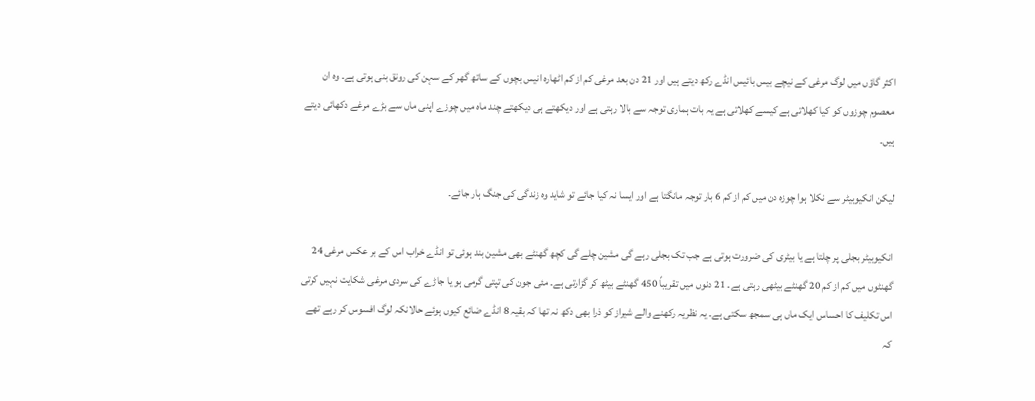اکثر گاؤں میں لوگ مرغی کے نیچے بیس بائیس انڈے رکھ دیتے ہیں اور 21 دن بعد مرغی کم از کم اٹھارہ انیس بچوں کے ساتھ گھر کے سہن کی رونق بنی ہوتی ہے۔ وہ ان معصوم چوزوں کو کیا کھلاتی ہے کیسے کھلاتی ہے یہ بات ہماری توجہ سے بالا رہتی ہے اور دیکھتے ہی دیکھتے چند ماہ میں چوزے اپنی ماں سے بڑے مرغے دکھائی دیتے ہیں۔

لیکن انکیوبیٹر سے نکلا ہوا چوزہ دن میں کم از کم 6 بار توجہ مانگتا ہے اور ایسا نہ کیا جائے تو شاید وہ زندگی کی جنگ ہار جائے۔

انکیوبیٹر بجلی پر چلتا ہے یا بیٹری کی ضرورت ہوتی ہے جب تک بجلی رہے گی مشین چلے گی کچھ گھنٹے بھی مشین بند ہوئی تو انڈے خراب اس کے بر عکس مرغی 24 گھنٹوں میں کم از کم 20 گھنٹے بیٹھی رہتی ہے۔ 21 دنوں میں تقریباً 450 گھنٹے بیٹھ کر گزارتی ہے۔ مئی جون کی تپتی گرمی ہو یا جاڑے کی سردی مرغی شکایت نہیں کرتی اس تکلیف کا احساس ایک ماں ہی سمجھ سکتی ہے۔ یہ نظریہ رکھنے والے شیراز کو ذرا بھی دکھ نہ تھا کہ بقیہ 8 انڈے ضائع کیوں ہوئے حالانکہ لوگ افسوس کر رہے تھے کہ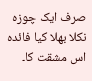صرف ایک چوزہ نکلا بھلا کیا فائدہ اس مشقت کا۔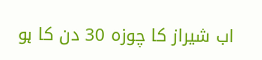اب شیراز کا چوزہ 30 دن کا ہو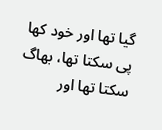گیا تھا اور خود کھا پی سکتا تھا، بھاگ سکتا تھا اور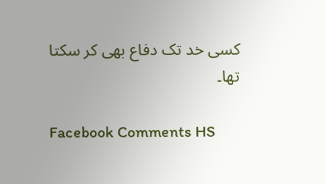کسی خد تک دفاع بھی کر سکتا تھا۔

Facebook Comments HS